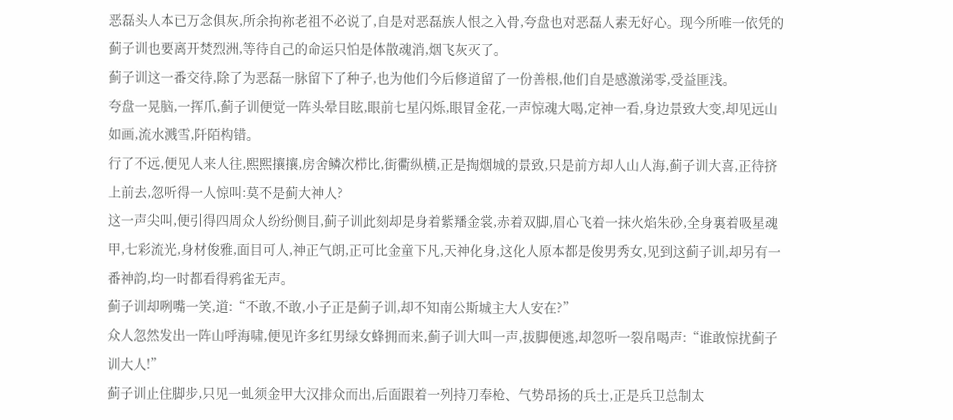恶磊头人本已万念俱灰,所余拘祢老祖不必说了,自是对恶磊族人恨之入骨,夸盘也对恶磊人素无好心。现今所唯一依凭的蓟子训也要离开焚烈洲,等待自己的命运只怕是体散魂消,烟飞灰灭了。
蓟子训这一番交待,除了为恶磊一脉留下了种子,也为他们今后修道留了一份善根,他们自是感激涕零,受益匪浅。
夸盘一晃脑,一挥爪,蓟子训便觉一阵头晕目眩,眼前七星闪烁,眼冒金花,一声惊魂大喝,定神一看,身边景致大变,却见远山如画,流水溅雪,阡陌构错。
行了不远,便见人来人往,熙熙攘攘,房舍鳞次栉比,街衢纵横,正是掏烟城的景致,只是前方却人山人海,蓟子训大喜,正待挤上前去,忽听得一人惊叫:莫不是蓟大神人?
这一声尖叫,便引得四周众人纷纷侧目,蓟子训此刻却是身着紫羳金裳,赤着双脚,眉心飞着一抹火焰朱砂,全身裏着吸星魂甲,七彩流光,身材俊雅,面目可人,神正气朗,正可比金童下凡,天神化身,这化人原本都是俊男秀女,见到这蓟子训,却另有一番神韵,均一时都看得鸦雀无声。
蓟子训却咧嘴一笑,道:“不敢,不敢,小子正是蓟子训,却不知南公斯城主大人安在?”
众人忽然发出一阵山呼海啸,便见许多红男绿女蜂拥而来,蓟子训大叫一声,拔脚便逃,却忽听一裂帛喝声:“谁敢惊扰蓟子训大人!”
蓟子训止住脚步,只见一虬须金甲大汉排众而出,后面跟着一列持刀奉枪、气势昂扬的兵士,正是兵卫总制太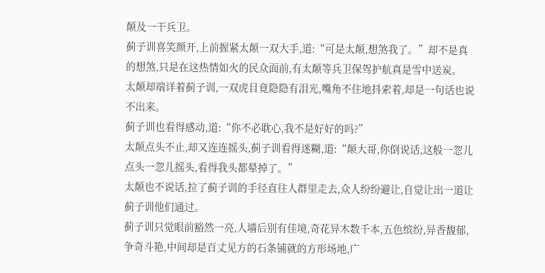颠及一干兵卫。
蓟子训喜笑颜开,上前握紧太颠一双大手,道:“可是太颠,想煞我了。”却不是真的想煞,只是在这热情如火的民众面前,有太颠等兵卫保驾护航真是雪中送炭。
太颠却端详着蓟子训,一双虎目竟隐隐有泪光,嘴角不住地抖索着,却是一句话也说不出来。
蓟子训也看得感动,道:“你不必耽心,我不是好好的吗?”
太颠点头不止,却又连连摇头,蓟子训看得迷糊,道:“颠大哥,你倒说话,这般一忽儿点头一忽儿摇头,看得我头都晕掉了。”
太颠也不说话,拉了蓟子训的手径直往人群里走去,众人纷纷避让,自觉让出一道让蓟子训他们通过。
蓟子训只觉眼前豁然一亮,人墙后别有佳境,奇花异木数千本,五色缤纷,异香馥郁,争奇斗艳,中间却是百丈见方的石条铺就的方形场地,广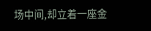场中间,却立着一座金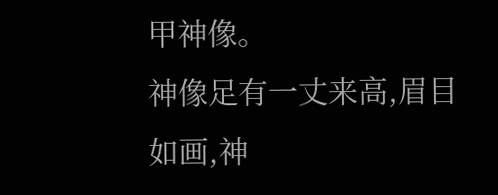甲神像。
神像足有一丈来高,眉目如画,神